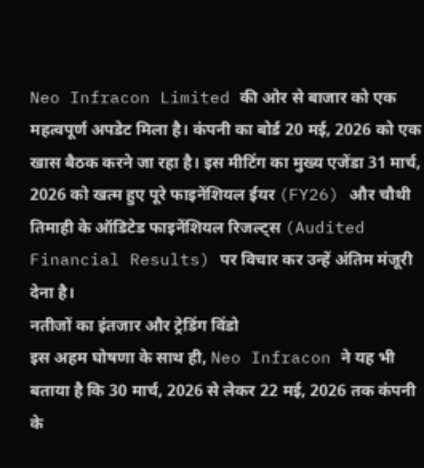Neo Infracon Limited की ओर से बाजार को एक महत्वपूर्ण अपडेट मिला है। कंपनी का बोर्ड 20 मई, 2026 को एक खास बैठक करने जा रहा है। इस मीटिंग का मुख्य एजेंडा 31 मार्च, 2026 को खत्म हुए पूरे फाइनेंशियल ईयर (FY26) और चौथी तिमाही के ऑडिटेड फाइनेंशियल रिजल्ट्स (Audited Financial Results) पर विचार कर उन्हें अंतिम मंजूरी देना है।
नतीजों का इंतजार और ट्रेडिंग विंडो
इस अहम घोषणा के साथ ही, Neo Infracon ने यह भी बताया है कि 30 मार्च, 2026 से लेकर 22 मई, 2026 तक कंपनी के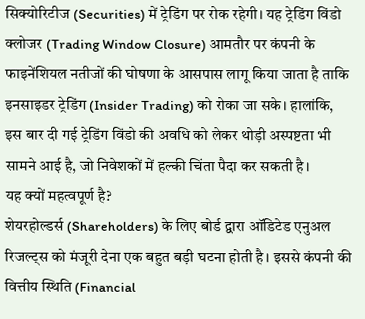सिक्योरिटीज (Securities) में ट्रेडिंग पर रोक रहेगी। यह ट्रेडिंग विंडो क्लोजर (Trading Window Closure) आमतौर पर कंपनी के फाइनेंशियल नतीजों की घोषणा के आसपास लागू किया जाता है ताकि इनसाइडर ट्रेडिंग (Insider Trading) को रोका जा सके। हालांकि, इस बार दी गई ट्रेडिंग विंडो की अवधि को लेकर थोड़ी अस्पष्टता भी सामने आई है, जो निवेशकों में हल्की चिंता पैदा कर सकती है।
यह क्यों महत्वपूर्ण है?
शेयरहोल्डर्स (Shareholders) के लिए बोर्ड द्वारा ऑडिटेड एनुअल रिजल्ट्स को मंजूरी देना एक बहुत बड़ी घटना होती है। इससे कंपनी की वित्तीय स्थिति (Financial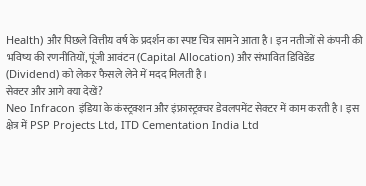Health) और पिछले वित्तीय वर्ष के प्रदर्शन का स्पष्ट चित्र सामने आता है। इन नतीजों से कंपनी की भविष्य की रणनीतियों, पूंजी आवंटन (Capital Allocation) और संभावित डिविडेंड (Dividend) को लेकर फैसले लेने में मदद मिलती है।
सेक्टर और आगे क्या देखें?
Neo Infracon इंडिया के कंस्ट्रक्शन और इंफ्रास्ट्रक्चर डेवलपमेंट सेक्टर में काम करती है। इस क्षेत्र में PSP Projects Ltd, ITD Cementation India Ltd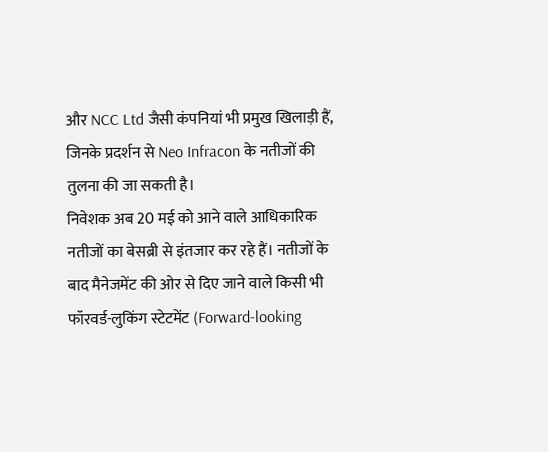और NCC Ltd जैसी कंपनियां भी प्रमुख खिलाड़ी हैं, जिनके प्रदर्शन से Neo Infracon के नतीजों की तुलना की जा सकती है।
निवेशक अब 20 मई को आने वाले आधिकारिक नतीजों का बेसब्री से इंतजार कर रहे हैं। नतीजों के बाद मैनेजमेंट की ओर से दिए जाने वाले किसी भी फॉरवर्ड-लुकिंग स्टेटमेंट (Forward-looking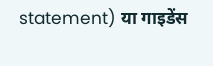statement) या गाइडेंस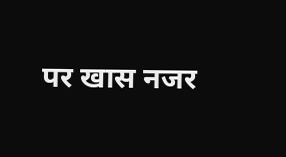पर खास नजर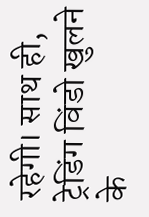रहेगी। साथ ही, ट्रेडिंग विंडो खुलने के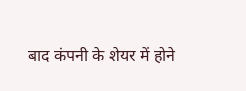बाद कंपनी के शेयर में होने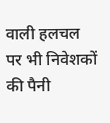वाली हलचल पर भी निवेशकों की पैनी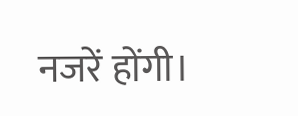नजरें होंगी।